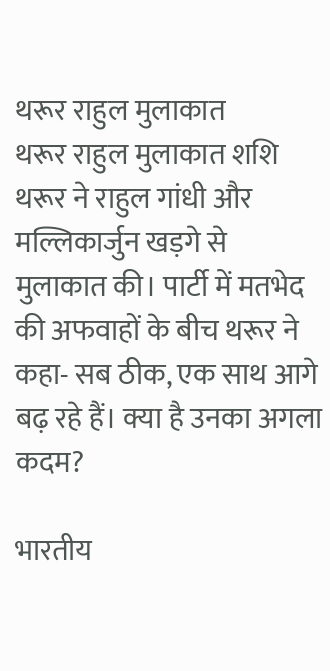थरूर राहुल मुलाकात
थरूर राहुल मुलाकात शशि थरूर ने राहुल गांधी और मल्लिकार्जुन खड़गे से मुलाकात की। पार्टी में मतभेद की अफवाहों के बीच थरूर ने कहा- सब ठीक, एक साथ आगे बढ़ रहे हैं। क्या है उनका अगला कदम?

भारतीय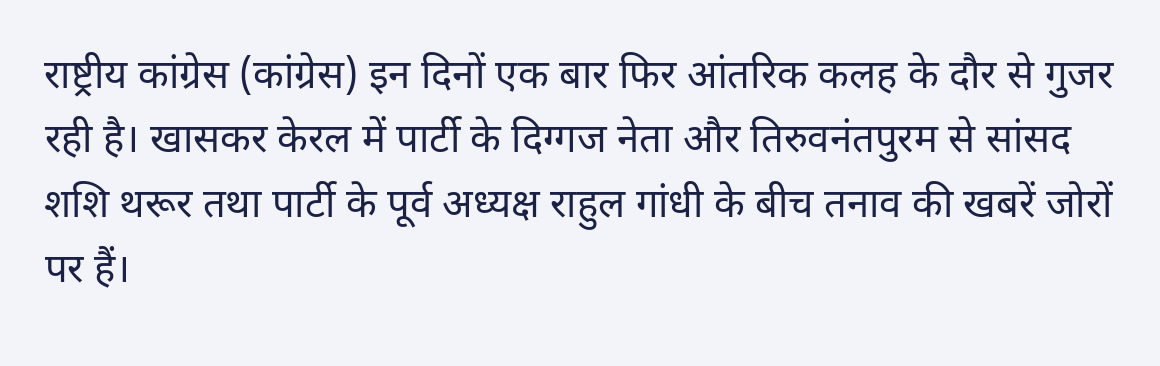राष्ट्रीय कांग्रेस (कांग्रेस) इन दिनों एक बार फिर आंतरिक कलह के दौर से गुजर रही है। खासकर केरल में पार्टी के दिग्गज नेता और तिरुवनंतपुरम से सांसद शशि थरूर तथा पार्टी के पूर्व अध्यक्ष राहुल गांधी के बीच तनाव की खबरें जोरों पर हैं।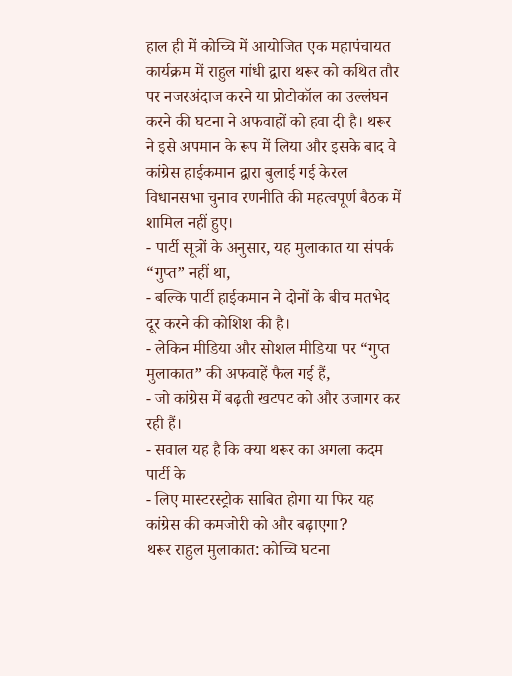हाल ही में कोच्चि में आयोजित एक महापंचायत कार्यक्रम में राहुल गांधी द्वारा थरूर को कथित तौर पर नजरअंदाज करने या प्रोटोकॉल का उल्लंघन करने की घटना ने अफवाहों को हवा दी है। थरूर ने इसे अपमान के रूप में लिया और इसके बाद वे कांग्रेस हाईकमान द्वारा बुलाई गई केरल विधानसभा चुनाव रणनीति की महत्वपूर्ण बैठक में शामिल नहीं हुए।
- पार्टी सूत्रों के अनुसार, यह मुलाकात या संपर्क “गुप्त” नहीं था,
- बल्कि पार्टी हाईकमान ने दोनों के बीच मतभेद दूर करने की कोशिश की है।
- लेकिन मीडिया और सोशल मीडिया पर “गुप्त मुलाकात” की अफवाहें फैल गई हैं,
- जो कांग्रेस में बढ़ती खटपट को और उजागर कर रही हैं।
- सवाल यह है कि क्या थरूर का अगला कदम पार्टी के
- लिए मास्टरस्ट्रोक साबित होगा या फिर यह कांग्रेस की कमजोरी को और बढ़ाएगा?
थरूर राहुल मुलाकात: कोच्चि घटना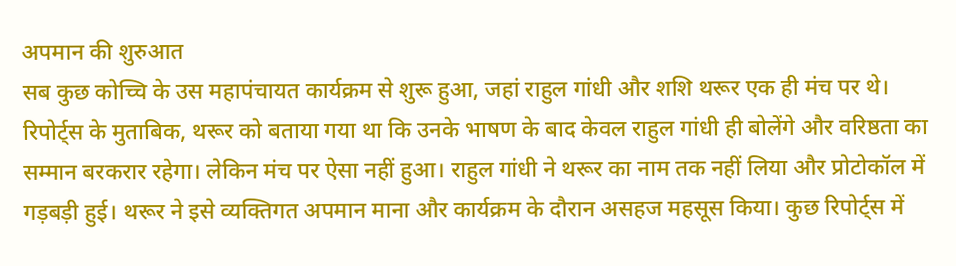अपमान की शुरुआत
सब कुछ कोच्चि के उस महापंचायत कार्यक्रम से शुरू हुआ, जहां राहुल गांधी और शशि थरूर एक ही मंच पर थे। रिपोर्ट्स के मुताबिक, थरूर को बताया गया था कि उनके भाषण के बाद केवल राहुल गांधी ही बोलेंगे और वरिष्ठता का सम्मान बरकरार रहेगा। लेकिन मंच पर ऐसा नहीं हुआ। राहुल गांधी ने थरूर का नाम तक नहीं लिया और प्रोटोकॉल में गड़बड़ी हुई। थरूर ने इसे व्यक्तिगत अपमान माना और कार्यक्रम के दौरान असहज महसूस किया। कुछ रिपोर्ट्स में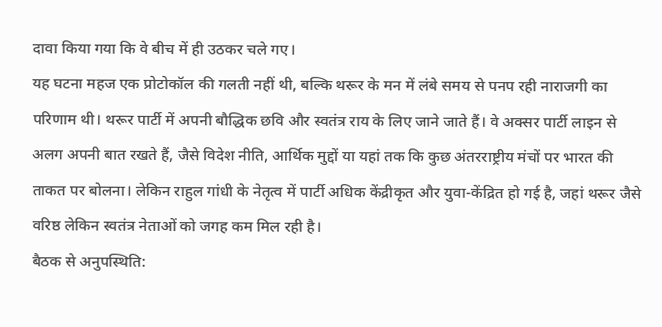दावा किया गया कि वे बीच में ही उठकर चले गए।
यह घटना महज एक प्रोटोकॉल की गलती नहीं थी, बल्कि थरूर के मन में लंबे समय से पनप रही नाराजगी का परिणाम थी। थरूर पार्टी में अपनी बौद्धिक छवि और स्वतंत्र राय के लिए जाने जाते हैं। वे अक्सर पार्टी लाइन से अलग अपनी बात रखते हैं, जैसे विदेश नीति, आर्थिक मुद्दों या यहां तक कि कुछ अंतरराष्ट्रीय मंचों पर भारत की ताकत पर बोलना। लेकिन राहुल गांधी के नेतृत्व में पार्टी अधिक केंद्रीकृत और युवा-केंद्रित हो गई है, जहां थरूर जैसे वरिष्ठ लेकिन स्वतंत्र नेताओं को जगह कम मिल रही है।
बैठक से अनुपस्थिति: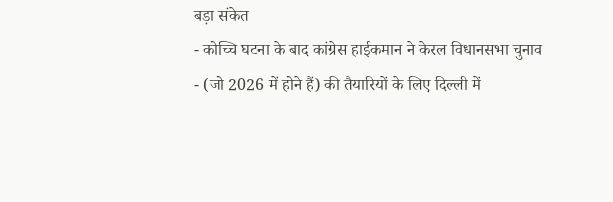बड़ा संकेत
- कोच्चि घटना के बाद कांग्रेस हाईकमान ने केरल विधानसभा चुनाव
- (जो 2026 में होने हैं) की तैयारियों के लिए दिल्ली में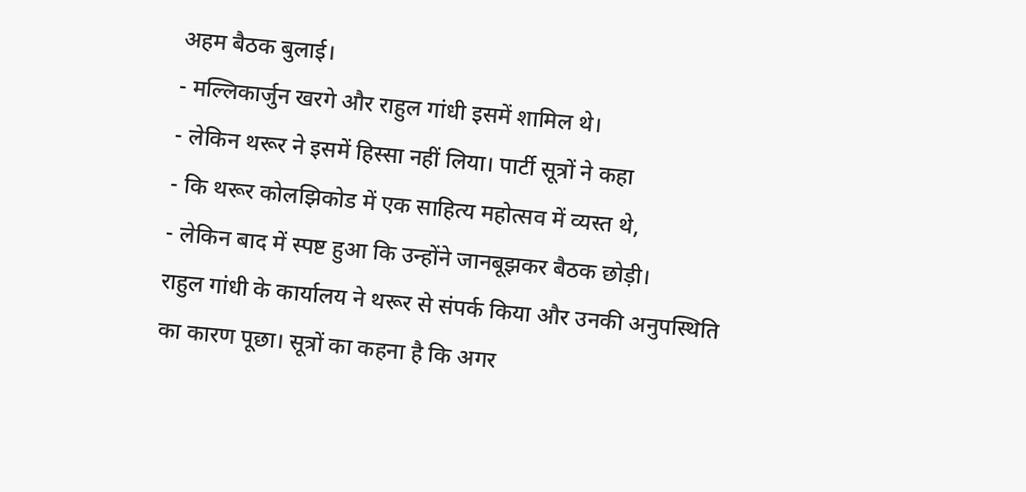अहम बैठक बुलाई।
- मल्लिकार्जुन खरगे और राहुल गांधी इसमें शामिल थे।
- लेकिन थरूर ने इसमें हिस्सा नहीं लिया। पार्टी सूत्रों ने कहा
- कि थरूर कोलझिकोड में एक साहित्य महोत्सव में व्यस्त थे,
- लेकिन बाद में स्पष्ट हुआ कि उन्होंने जानबूझकर बैठक छोड़ी।
राहुल गांधी के कार्यालय ने थरूर से संपर्क किया और उनकी अनुपस्थिति का कारण पूछा। सूत्रों का कहना है कि अगर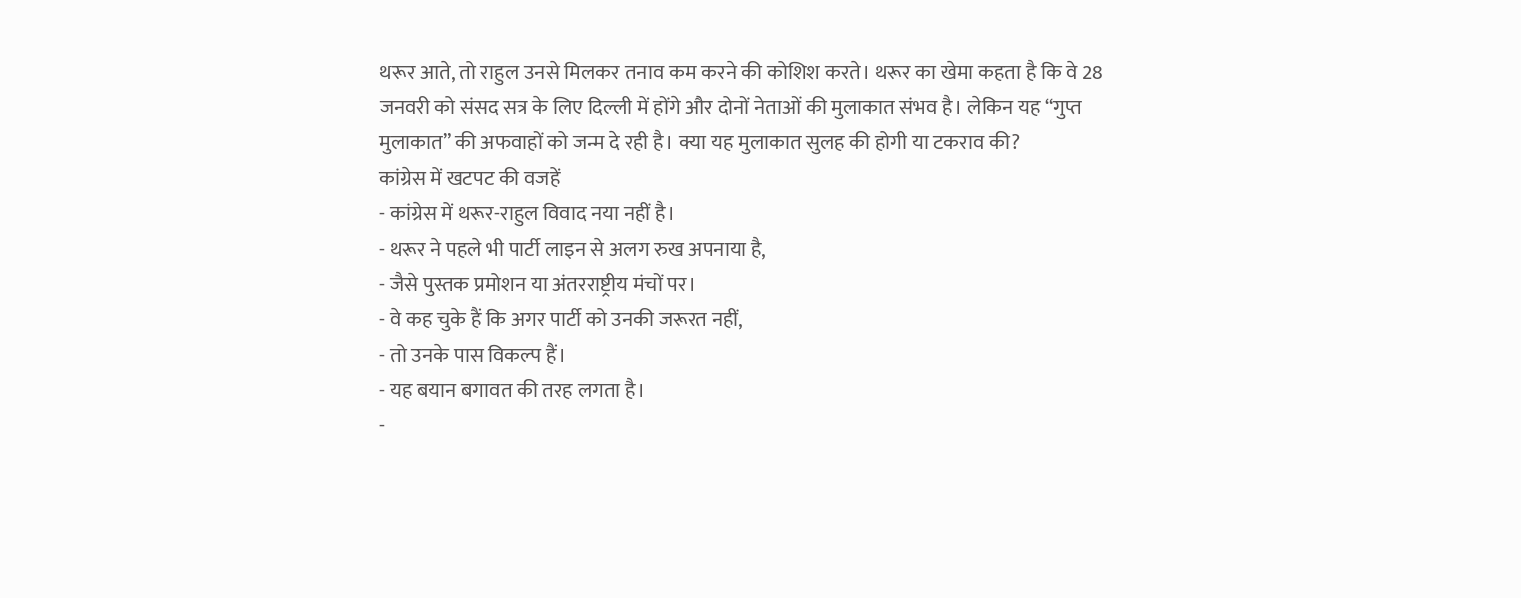थरूर आते, तो राहुल उनसे मिलकर तनाव कम करने की कोशिश करते। थरूर का खेमा कहता है कि वे 28 जनवरी को संसद सत्र के लिए दिल्ली में होंगे और दोनों नेताओं की मुलाकात संभव है। लेकिन यह “गुप्त मुलाकात” की अफवाहों को जन्म दे रही है। क्या यह मुलाकात सुलह की होगी या टकराव की?
कांग्रेस में खटपट की वजहें
- कांग्रेस में थरूर-राहुल विवाद नया नहीं है।
- थरूर ने पहले भी पार्टी लाइन से अलग रुख अपनाया है,
- जैसे पुस्तक प्रमोशन या अंतरराष्ट्रीय मंचों पर।
- वे कह चुके हैं कि अगर पार्टी को उनकी जरूरत नहीं,
- तो उनके पास विकल्प हैं।
- यह बयान बगावत की तरह लगता है।
-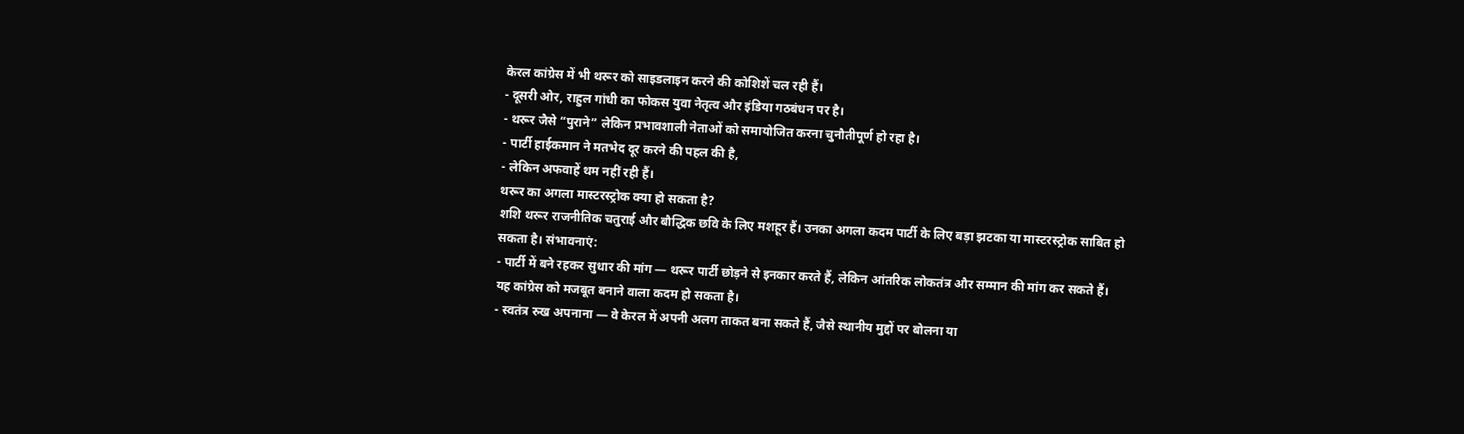केरल कांग्रेस में भी थरूर को साइडलाइन करने की कोशिशें चल रही हैं।
- दूसरी ओर, राहुल गांधी का फोकस युवा नेतृत्व और इंडिया गठबंधन पर है।
- थरूर जैसे “पुराने” लेकिन प्रभावशाली नेताओं को समायोजित करना चुनौतीपूर्ण हो रहा है।
- पार्टी हाईकमान ने मतभेद दूर करने की पहल की है,
- लेकिन अफवाहें थम नहीं रही हैं।
थरूर का अगला मास्टरस्ट्रोक क्या हो सकता है?
शशि थरूर राजनीतिक चतुराई और बौद्धिक छवि के लिए मशहूर हैं। उनका अगला कदम पार्टी के लिए बड़ा झटका या मास्टरस्ट्रोक साबित हो सकता है। संभावनाएं:
- पार्टी में बने रहकर सुधार की मांग — थरूर पार्टी छोड़ने से इनकार करते हैं, लेकिन आंतरिक लोकतंत्र और सम्मान की मांग कर सकते हैं। यह कांग्रेस को मजबूत बनाने वाला कदम हो सकता है।
- स्वतंत्र रुख अपनाना — वे केरल में अपनी अलग ताकत बना सकते हैं, जैसे स्थानीय मुद्दों पर बोलना या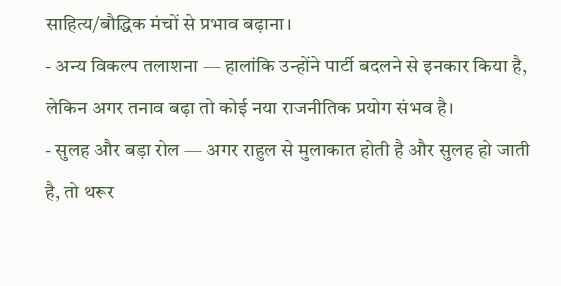साहित्य/बौद्धिक मंचों से प्रभाव बढ़ाना।
- अन्य विकल्प तलाशना — हालांकि उन्होंने पार्टी बदलने से इनकार किया है, लेकिन अगर तनाव बढ़ा तो कोई नया राजनीतिक प्रयोग संभव है।
- सुलह और बड़ा रोल — अगर राहुल से मुलाकात होती है और सुलह हो जाती है, तो थरूर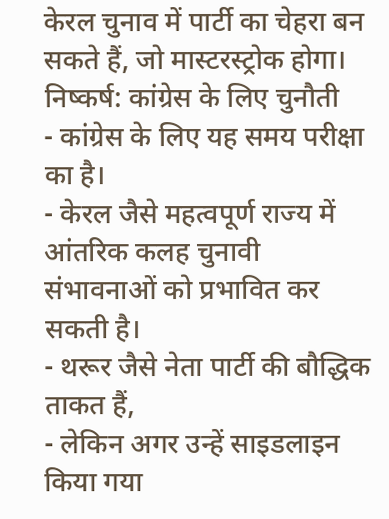केरल चुनाव में पार्टी का चेहरा बन सकते हैं, जो मास्टरस्ट्रोक होगा।
निष्कर्ष: कांग्रेस के लिए चुनौती
- कांग्रेस के लिए यह समय परीक्षा का है।
- केरल जैसे महत्वपूर्ण राज्य में आंतरिक कलह चुनावी संभावनाओं को प्रभावित कर सकती है।
- थरूर जैसे नेता पार्टी की बौद्धिक ताकत हैं,
- लेकिन अगर उन्हें साइडलाइन किया गया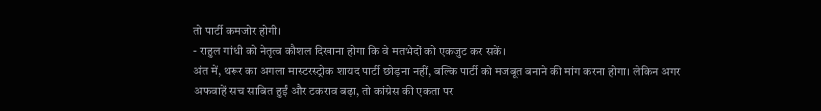तो पार्टी कमजोर होगी।
- राहुल गांधी को नेतृत्व कौशल दिखाना होगा कि वे मतभेदों को एकजुट कर सकें।
अंत में, थरूर का अगला मास्टरस्ट्रोक शायद पार्टी छोड़ना नहीं, बल्कि पार्टी को मजबूत बनाने की मांग करना होगा। लेकिन अगर अफवाहें सच साबित हुईं और टकराव बढ़ा, तो कांग्रेस की एकता पर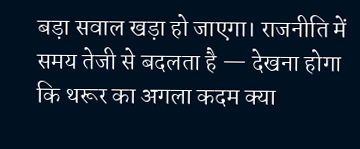बड़ा सवाल खड़ा हो जाएगा। राजनीति में समय तेजी से बदलता है — देखना होगा कि थरूर का अगला कदम क्या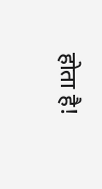होता है!